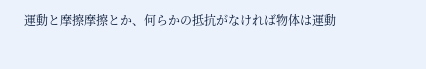運動と摩擦摩擦とか、何らかの抵抗がなければ物体は運動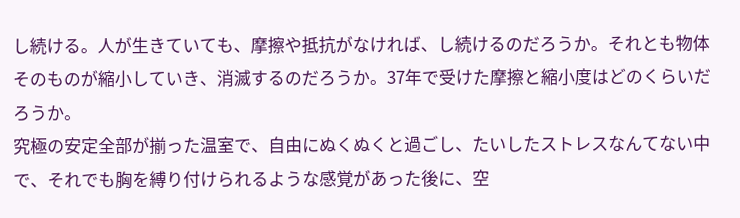し続ける。人が生きていても、摩擦や抵抗がなければ、し続けるのだろうか。それとも物体そのものが縮小していき、消滅するのだろうか。37年で受けた摩擦と縮小度はどのくらいだろうか。
究極の安定全部が揃った温室で、自由にぬくぬくと過ごし、たいしたストレスなんてない中で、それでも胸を縛り付けられるような感覚があった後に、空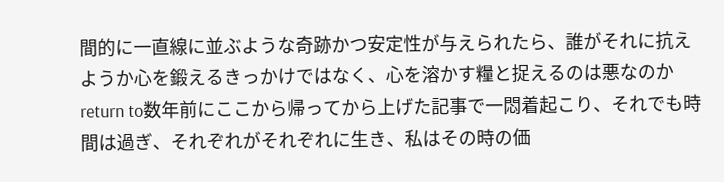間的に一直線に並ぶような奇跡かつ安定性が与えられたら、誰がそれに抗えようか心を鍛えるきっかけではなく、心を溶かす糧と捉えるのは悪なのか
return to数年前にここから帰ってから上げた記事で一悶着起こり、それでも時間は過ぎ、それぞれがそれぞれに生き、私はその時の価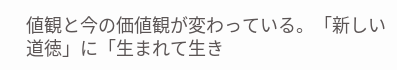値観と今の価値観が変わっている。「新しい道徳」に「生まれて生き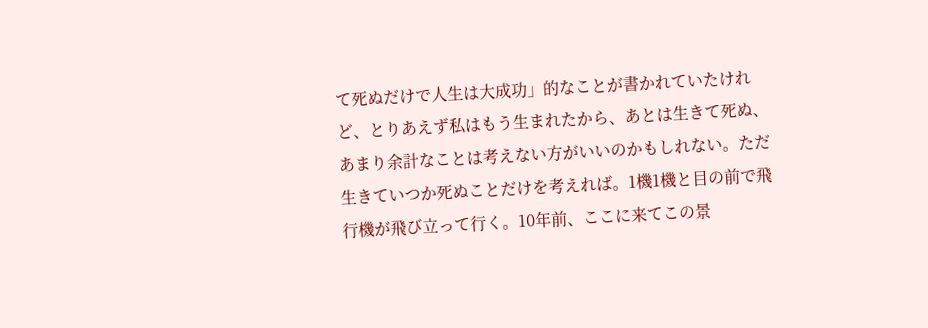て死ぬだけで人生は大成功」的なことが書かれていたけれど、とりあえず私はもう生まれたから、あとは生きて死ぬ、あまり余計なことは考えない方がいいのかもしれない。ただ生きていつか死ぬことだけを考えれば。1機1機と目の前で飛行機が飛び立って行く。10年前、ここに来てこの景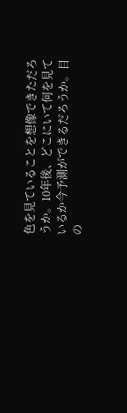色を見ていることを想像できただろうか。10年後、どこにいて何を見ているか今予測ができるだろうか。目の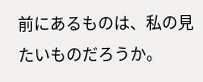前にあるものは、私の見たいものだろうか。